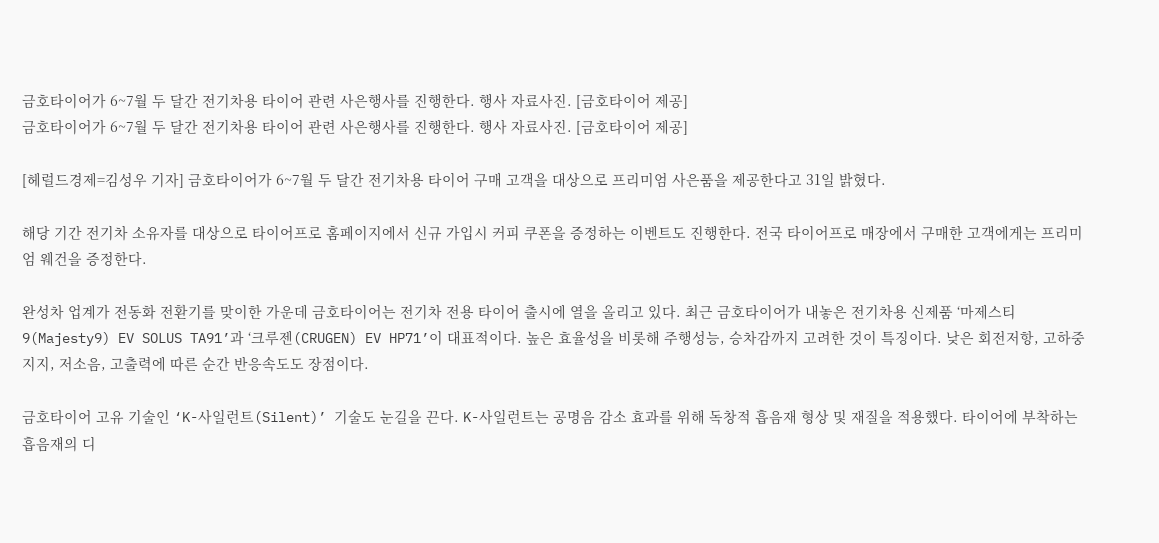금호타이어가 6~7월 두 달간 전기차용 타이어 관련 사은행사를 진행한다. 행사 자료사진. [금호타이어 제공]
금호타이어가 6~7월 두 달간 전기차용 타이어 관련 사은행사를 진행한다. 행사 자료사진. [금호타이어 제공]

[헤럴드경제=김성우 기자] 금호타이어가 6~7월 두 달간 전기차용 타이어 구매 고객을 대상으로 프리미엄 사은품을 제공한다고 31일 밝혔다.

해당 기간 전기차 소유자를 대상으로 타이어프로 홈페이지에서 신규 가입시 커피 쿠폰을 증정하는 이벤트도 진행한다. 전국 타이어프로 매장에서 구매한 고객에게는 프리미엄 웨건을 증정한다.

완성차 업계가 전동화 전환기를 맞이한 가운데 금호타이어는 전기차 전용 타이어 출시에 열을 올리고 있다. 최근 금호타이어가 내놓은 전기차용 신제품 ‘마제스티9(Majesty9) EV SOLUS TA91’과 ‘크루젠(CRUGEN) EV HP71’이 대표적이다. 높은 효율성을 비롯해 주행성능, 승차감까지 고려한 것이 특징이다. 낮은 회전저항, 고하중 지지, 저소음, 고출력에 따른 순간 반응속도도 장점이다.

금호타이어 고유 기술인 ‘K-사일런트(Silent)’ 기술도 눈길을 끈다. K-사일런트는 공명음 감소 효과를 위해 독창적 흡음재 형상 및 재질을 적용했다. 타이어에 부착하는 흡음재의 디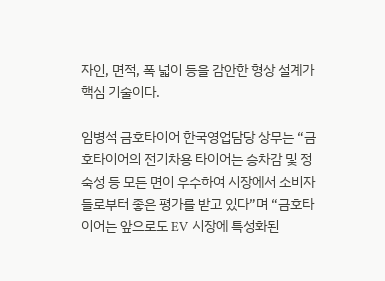자인, 면적, 폭 넓이 등을 감안한 형상 설계가 핵심 기술이다.

임병석 금호타이어 한국영업담당 상무는 “금호타이어의 전기차용 타이어는 승차감 및 정숙성 등 모든 면이 우수하여 시장에서 소비자들로부터 좋은 평가를 받고 있다”며 “금호타이어는 앞으로도 EV 시장에 특성화된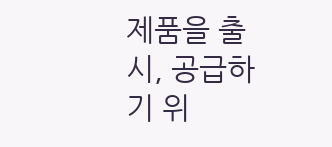제품을 출시, 공급하기 위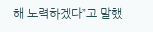해 노력하겠다”고 말했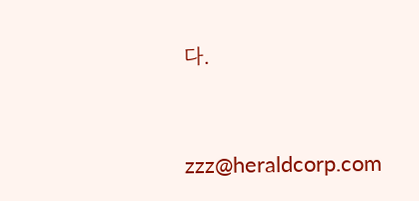다.


zzz@heraldcorp.com